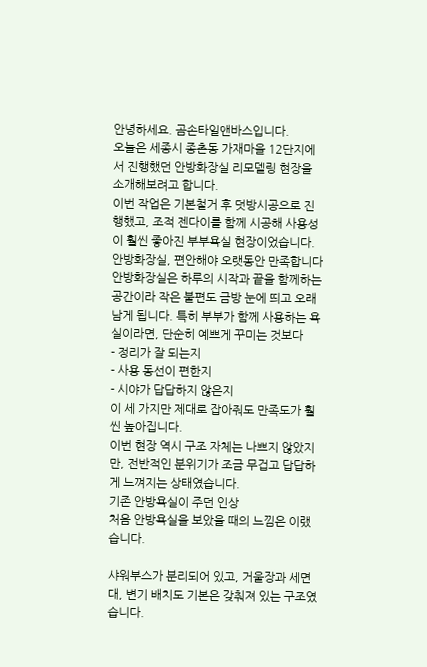안녕하세요. 곰손타일앤바스입니다.
오늘은 세종시 종촌동 가재마을 12단지에서 진행했던 안방화장실 리모델링 현장을 소개해보려고 합니다.
이번 작업은 기본철거 후 덧방시공으로 진행했고, 조적 젠다이를 함께 시공해 사용성이 훨씬 좋아진 부부욕실 현장이었습니다.
안방화장실, 편안해야 오랫동안 만족합니다
안방화장실은 하루의 시작과 끝을 함께하는 공간이라 작은 불편도 금방 눈에 띄고 오래 남게 됩니다. 특히 부부가 함께 사용하는 욕실이라면, 단순히 예쁘게 꾸미는 것보다
- 정리가 잘 되는지
- 사용 동선이 편한지
- 시야가 답답하지 않은지
이 세 가지만 제대로 잡아줘도 만족도가 훨씬 높아집니다.
이번 현장 역시 구조 자체는 나쁘지 않았지만, 전반적인 분위기가 조금 무겁고 답답하게 느껴지는 상태였습니다.
기존 안방욕실이 주던 인상
처음 안방욕실을 보았을 때의 느낌은 이랬습니다.

샤워부스가 분리되어 있고, 거울장과 세면대, 변기 배치도 기본은 갖춰져 있는 구조였습니다.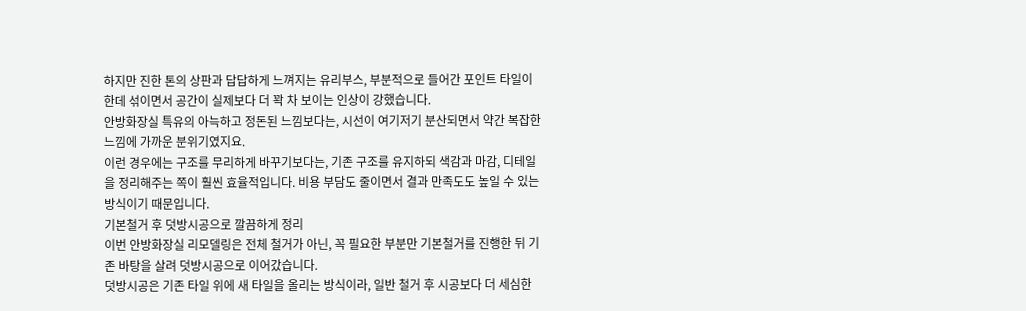하지만 진한 톤의 상판과 답답하게 느껴지는 유리부스, 부분적으로 들어간 포인트 타일이 한데 섞이면서 공간이 실제보다 더 꽉 차 보이는 인상이 강했습니다.
안방화장실 특유의 아늑하고 정돈된 느낌보다는, 시선이 여기저기 분산되면서 약간 복잡한 느낌에 가까운 분위기였지요.
이런 경우에는 구조를 무리하게 바꾸기보다는, 기존 구조를 유지하되 색감과 마감, 디테일을 정리해주는 쪽이 훨씬 효율적입니다. 비용 부담도 줄이면서 결과 만족도도 높일 수 있는 방식이기 때문입니다.
기본철거 후 덧방시공으로 깔끔하게 정리
이번 안방화장실 리모델링은 전체 철거가 아닌, 꼭 필요한 부분만 기본철거를 진행한 뒤 기존 바탕을 살려 덧방시공으로 이어갔습니다.
덧방시공은 기존 타일 위에 새 타일을 올리는 방식이라, 일반 철거 후 시공보다 더 세심한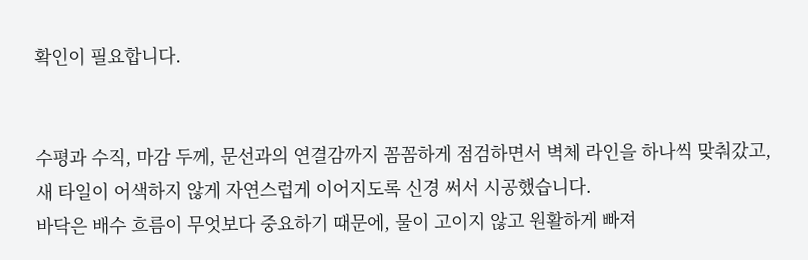확인이 필요합니다.


수평과 수직, 마감 두께, 문선과의 연결감까지 꼼꼼하게 점검하면서 벽체 라인을 하나씩 맞춰갔고, 새 타일이 어색하지 않게 자연스럽게 이어지도록 신경 써서 시공했습니다.
바닥은 배수 흐름이 무엇보다 중요하기 때문에, 물이 고이지 않고 원활하게 빠져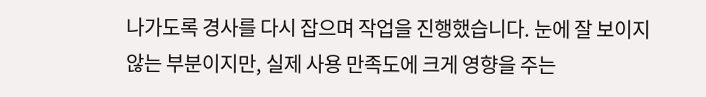나가도록 경사를 다시 잡으며 작업을 진행했습니다. 눈에 잘 보이지 않는 부분이지만, 실제 사용 만족도에 크게 영향을 주는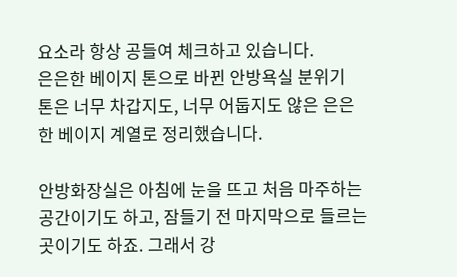요소라 항상 공들여 체크하고 있습니다.
은은한 베이지 톤으로 바뀐 안방욕실 분위기
톤은 너무 차갑지도, 너무 어둡지도 않은 은은한 베이지 계열로 정리했습니다.

안방화장실은 아침에 눈을 뜨고 처음 마주하는 공간이기도 하고, 잠들기 전 마지막으로 들르는 곳이기도 하죠. 그래서 강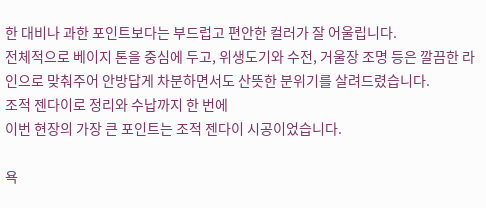한 대비나 과한 포인트보다는 부드럽고 편안한 컬러가 잘 어울립니다.
전체적으로 베이지 톤을 중심에 두고, 위생도기와 수전, 거울장 조명 등은 깔끔한 라인으로 맞춰주어 안방답게 차분하면서도 산뜻한 분위기를 살려드렸습니다.
조적 젠다이로 정리와 수납까지 한 번에
이번 현장의 가장 큰 포인트는 조적 젠다이 시공이었습니다.

욕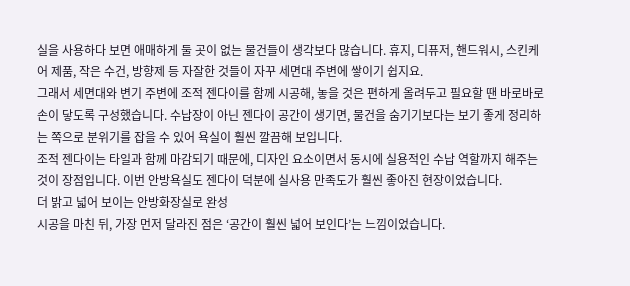실을 사용하다 보면 애매하게 둘 곳이 없는 물건들이 생각보다 많습니다. 휴지, 디퓨저, 핸드워시, 스킨케어 제품, 작은 수건, 방향제 등 자잘한 것들이 자꾸 세면대 주변에 쌓이기 쉽지요.
그래서 세면대와 변기 주변에 조적 젠다이를 함께 시공해, 놓을 것은 편하게 올려두고 필요할 땐 바로바로 손이 닿도록 구성했습니다. 수납장이 아닌 젠다이 공간이 생기면, 물건을 숨기기보다는 보기 좋게 정리하는 쪽으로 분위기를 잡을 수 있어 욕실이 훨씬 깔끔해 보입니다.
조적 젠다이는 타일과 함께 마감되기 때문에, 디자인 요소이면서 동시에 실용적인 수납 역할까지 해주는 것이 장점입니다. 이번 안방욕실도 젠다이 덕분에 실사용 만족도가 훨씬 좋아진 현장이었습니다.
더 밝고 넓어 보이는 안방화장실로 완성
시공을 마친 뒤, 가장 먼저 달라진 점은 ‘공간이 훨씬 넓어 보인다’는 느낌이었습니다.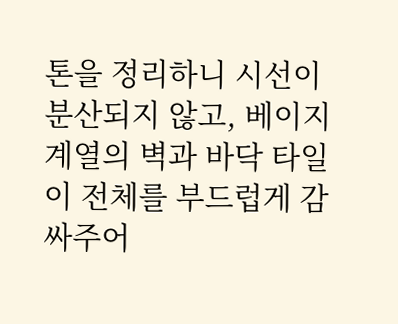톤을 정리하니 시선이 분산되지 않고, 베이지 계열의 벽과 바닥 타일이 전체를 부드럽게 감싸주어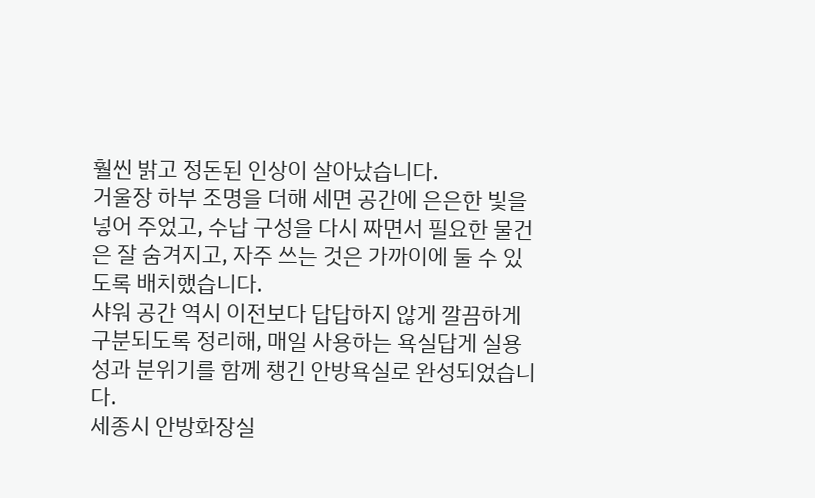훨씬 밝고 정돈된 인상이 살아났습니다.
거울장 하부 조명을 더해 세면 공간에 은은한 빛을 넣어 주었고, 수납 구성을 다시 짜면서 필요한 물건은 잘 숨겨지고, 자주 쓰는 것은 가까이에 둘 수 있도록 배치했습니다.
샤워 공간 역시 이전보다 답답하지 않게 깔끔하게 구분되도록 정리해, 매일 사용하는 욕실답게 실용성과 분위기를 함께 챙긴 안방욕실로 완성되었습니다.
세종시 안방화장실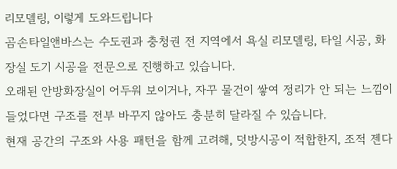리모델링, 이렇게 도와드립니다
곰손타일앤바스는 수도권과 충청권 전 지역에서 욕실 리모델링, 타일 시공, 화장실 도기 시공을 전문으로 진행하고 있습니다.
오래된 안방화장실이 어두워 보이거나, 자꾸 물건이 쌓여 정리가 안 되는 느낌이 들었다면 구조를 전부 바꾸지 않아도 충분히 달라질 수 있습니다.
현재 공간의 구조와 사용 패턴을 함께 고려해, 덧방시공이 적합한지, 조적 젠다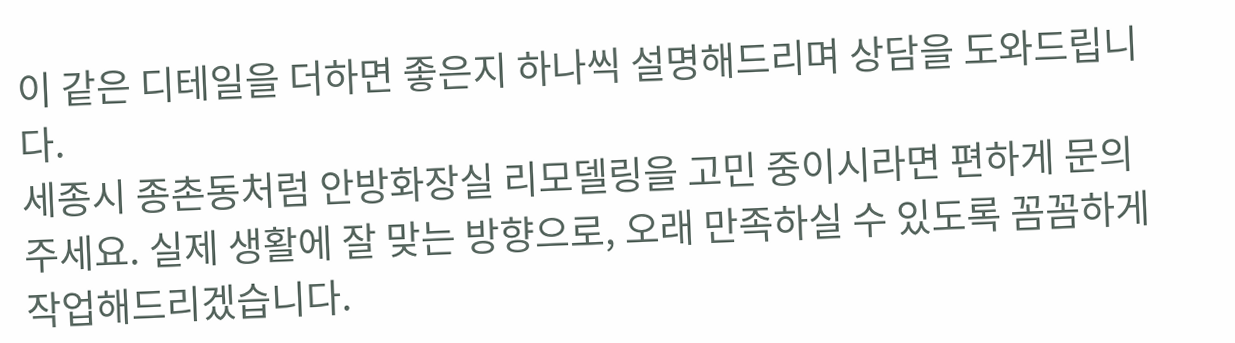이 같은 디테일을 더하면 좋은지 하나씩 설명해드리며 상담을 도와드립니다.
세종시 종촌동처럼 안방화장실 리모델링을 고민 중이시라면 편하게 문의 주세요. 실제 생활에 잘 맞는 방향으로, 오래 만족하실 수 있도록 꼼꼼하게 작업해드리겠습니다.